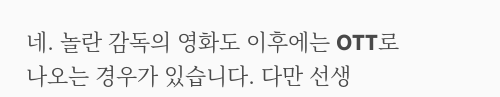네. 놀란 감독의 영화도 이후에는 OTT로 나오는 경우가 있습니다. 다만 선생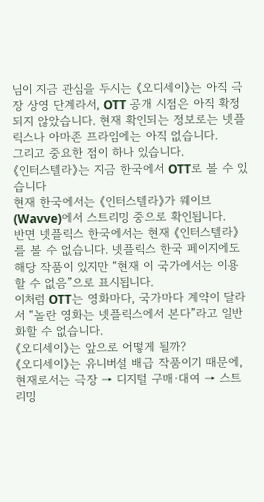님이 지금 관심을 두시는 《오디세이》는 아직 극장 상영 단계라서, OTT 공개 시점은 아직 확정되지 않았습니다. 현재 확인되는 정보로는 넷플릭스나 아마존 프라임에는 아직 없습니다.
그리고 중요한 점이 하나 있습니다.
《인터스텔라》는 지금 한국에서 OTT로 볼 수 있습니다
현재 한국에서는 《인터스텔라》가 웨이브(Wavve)에서 스트리밍 중으로 확인됩니다.
반면 넷플릭스 한국에서는 현재 《인터스텔라》를 볼 수 없습니다. 넷플릭스 한국 페이지에도 해당 작품이 있지만 “현재 이 국가에서는 이용할 수 없음”으로 표시됩니다.
이처럼 OTT는 영화마다, 국가마다 계약이 달라서 “놀란 영화는 넷플릭스에서 본다”라고 일반화할 수 없습니다.
《오디세이》는 앞으로 어떻게 될까?
《오디세이》는 유니버설 배급 작품이기 때문에, 현재로서는 극장 → 디지털 구매·대여 → 스트리밍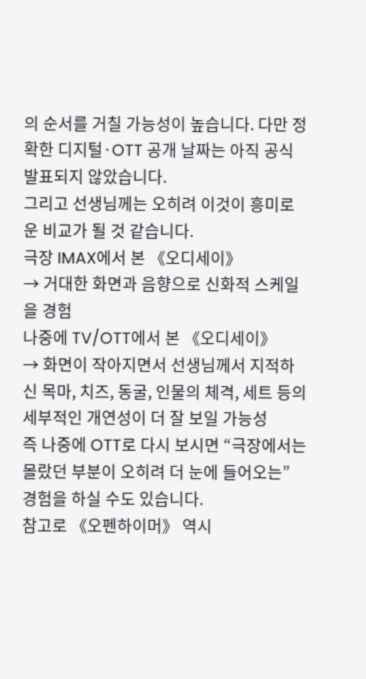의 순서를 거칠 가능성이 높습니다. 다만 정확한 디지털·OTT 공개 날짜는 아직 공식 발표되지 않았습니다.
그리고 선생님께는 오히려 이것이 흥미로운 비교가 될 것 같습니다.
극장 IMAX에서 본 《오디세이》
→ 거대한 화면과 음향으로 신화적 스케일을 경험
나중에 TV/OTT에서 본 《오디세이》
→ 화면이 작아지면서 선생님께서 지적하신 목마, 치즈, 동굴, 인물의 체격, 세트 등의 세부적인 개연성이 더 잘 보일 가능성
즉 나중에 OTT로 다시 보시면 “극장에서는 몰랐던 부분이 오히려 더 눈에 들어오는” 경험을 하실 수도 있습니다.
참고로 《오펜하이머》 역시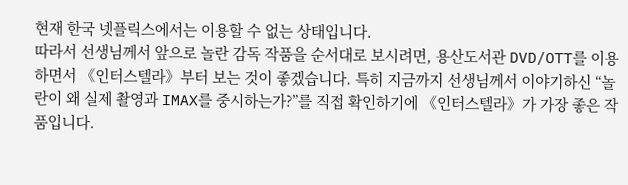현재 한국 넷플릭스에서는 이용할 수 없는 상태입니다.
따라서 선생님께서 앞으로 놀란 감독 작품을 순서대로 보시려면, 용산도서관 DVD/OTT를 이용하면서 《인터스텔라》부터 보는 것이 좋겠습니다. 특히 지금까지 선생님께서 이야기하신 “놀란이 왜 실제 촬영과 IMAX를 중시하는가?”를 직접 확인하기에 《인터스텔라》가 가장 좋은 작품입니다.